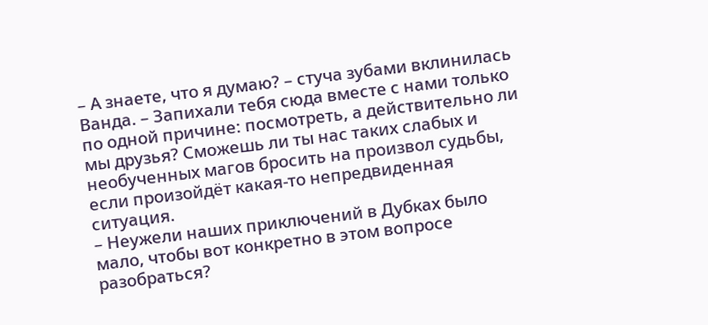– А знаете, что я думаю? – стуча зубами вклинилась Ванда. – Запихали тебя сюда вместе с нами только по одной причине: посмотреть, а действительно ли мы друзья? Сможешь ли ты нас таких слабых и необученных магов бросить на произвол судьбы, если произойдёт какая-то непредвиденная ситуация.
– Неужели наших приключений в Дубках было мало, чтобы вот конкретно в этом вопросе разобраться?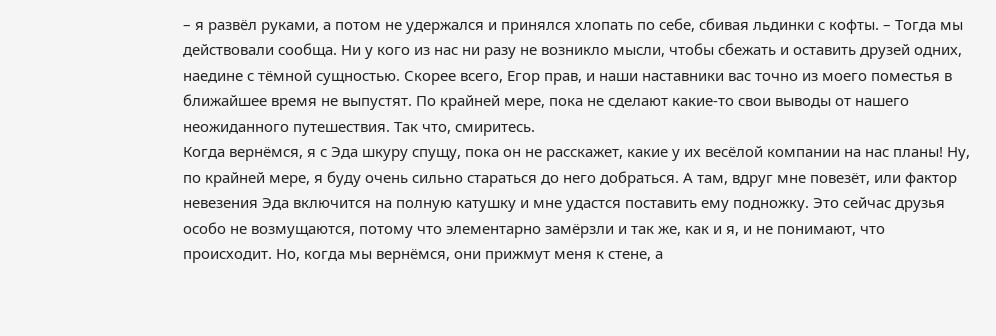– я развёл руками, а потом не удержался и принялся хлопать по себе, сбивая льдинки с кофты. – Тогда мы действовали сообща. Ни у кого из нас ни разу не возникло мысли, чтобы сбежать и оставить друзей одних, наедине с тёмной сущностью. Скорее всего, Егор прав, и наши наставники вас точно из моего поместья в ближайшее время не выпустят. По крайней мере, пока не сделают какие-то свои выводы от нашего неожиданного путешествия. Так что, смиритесь.
Когда вернёмся, я с Эда шкуру спущу, пока он не расскажет, какие у их весёлой компании на нас планы! Ну, по крайней мере, я буду очень сильно стараться до него добраться. А там, вдруг мне повезёт, или фактор невезения Эда включится на полную катушку и мне удастся поставить ему подножку. Это сейчас друзья особо не возмущаются, потому что элементарно замёрзли и так же, как и я, и не понимают, что происходит. Но, когда мы вернёмся, они прижмут меня к стене, а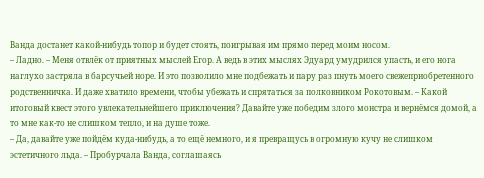Ванда достанет какой-нибудь топор и будет стоять, поигрывая им прямо перед моим носом.
– Ладно. – Меня отвлёк от приятных мыслей Егор. А ведь в этих мыслях Эдуард умудрился упасть, и его нога наглухо застряла в барсучьей норе. И это позволило мне подбежать и пару раз пнуть моего свежеприобретенного родственничка. И даже хватило времени, чтобы убежать и спрятаться за полковником Рокотовым. – Какой итоговый квест этого увлекательнейшего приключения? Давайте уже победим злого монстра и вернёмся домой, а то мне как-то не слишком тепло, и на душе тоже.
– Да, давайте уже пойдём куда-нибудь, а то ещё немного, и я превращусь в огромную кучу не слишком эстетичного льда. – Пробурчала Ванда, соглашаясь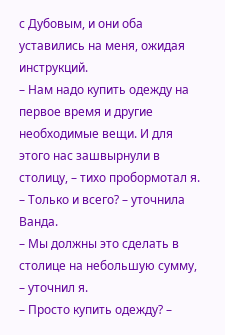с Дубовым, и они оба уставились на меня, ожидая инструкций.
– Нам надо купить одежду на первое время и другие необходимые вещи. И для этого нас зашвырнули в столицу, – тихо пробормотал я.
– Только и всего? – уточнила Ванда.
– Мы должны это сделать в столице на небольшую сумму, – уточнил я.
– Просто купить одежду? –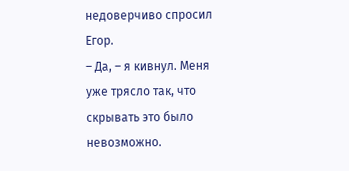недоверчиво спросил Егор.
– Да, – я кивнул. Меня уже трясло так, что скрывать это было невозможно.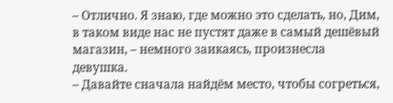– Отлично. Я знаю, где можно это сделать, но, Дим, в таком виде нас не пустят даже в самый дешёвый магазин, – немного заикаясь, произнесла девушка.
– Давайте сначала найдём место, чтобы согреться,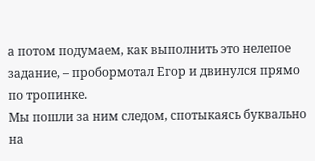а потом подумаем, как выполнить это нелепое задание, – пробормотал Егор и двинулся прямо по тропинке.
Мы пошли за ним следом, спотыкаясь буквально на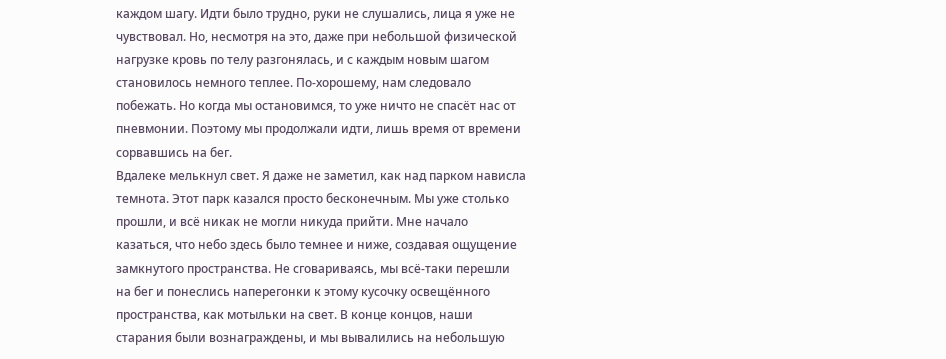каждом шагу. Идти было трудно, руки не слушались, лица я уже не чувствовал. Но, несмотря на это, даже при небольшой физической нагрузке кровь по телу разгонялась, и с каждым новым шагом становилось немного теплее. По-хорошему, нам следовало побежать. Но когда мы остановимся, то уже ничто не спасёт нас от пневмонии. Поэтому мы продолжали идти, лишь время от времени сорвавшись на бег.
Вдалеке мелькнул свет. Я даже не заметил, как над парком нависла темнота. Этот парк казался просто бесконечным. Мы уже столько прошли, и всё никак не могли никуда прийти. Мне начало казаться, что небо здесь было темнее и ниже, создавая ощущение замкнутого пространства. Не сговариваясь, мы всё-таки перешли на бег и понеслись наперегонки к этому кусочку освещённого пространства, как мотыльки на свет. В конце концов, наши старания были вознаграждены, и мы вывалились на небольшую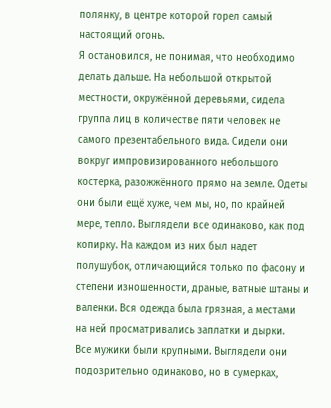полянку, в центре которой горел самый настоящий огонь.
Я остановился, не понимая, что необходимо делать дальше. На небольшой открытой местности, окружённой деревьями, сидела группа лиц в количестве пяти человек не самого презентабельного вида. Сидели они вокруг импровизированного небольшого костерка, разожжённого прямо на земле. Одеты они были ещё хуже, чем мы, но, по крайней мере, тепло. Выглядели все одинаково, как под копирку. На каждом из них был надет полушубок, отличающийся только по фасону и степени изношенности, драные, ватные штаны и валенки. Вся одежда была грязная, а местами на ней просматривались заплатки и дырки.
Все мужики были крупными. Выглядели они подозрительно одинаково, но в сумерках,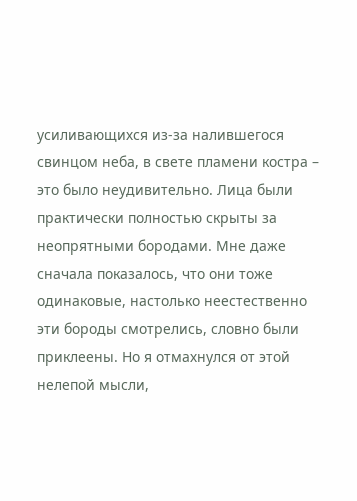усиливающихся из-за налившегося свинцом неба, в свете пламени костра – это было неудивительно. Лица были практически полностью скрыты за неопрятными бородами. Мне даже сначала показалось, что они тоже одинаковые, настолько неестественно эти бороды смотрелись, словно были приклеены. Но я отмахнулся от этой нелепой мысли,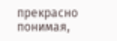прекрасно понимая,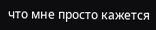что мне просто кажется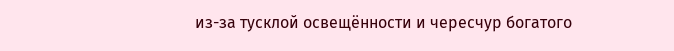из-за тусклой освещённости и чересчур богатого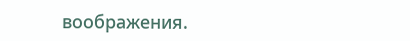воображения.